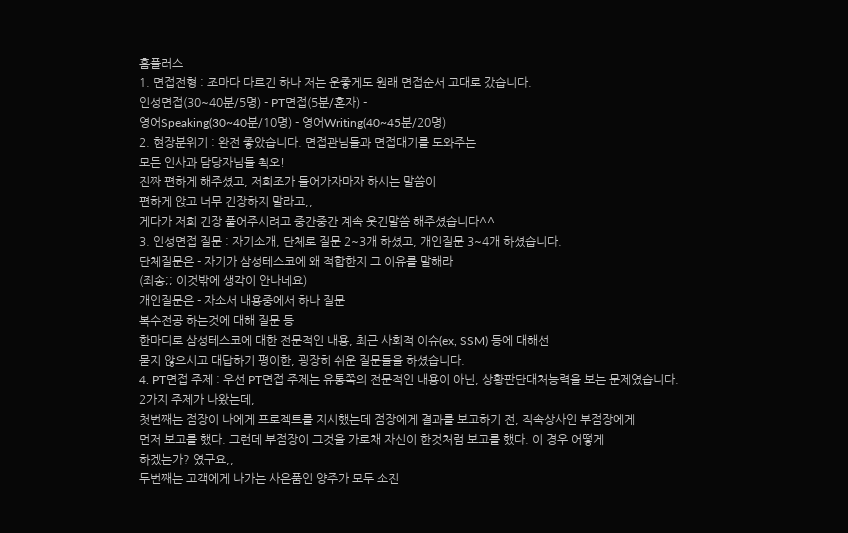홈플러스
1. 면접전형 : 조마다 다르긴 하나 저는 운좋게도 원래 면접순서 고대로 갔습니다.
인성면접(30~40분/5명) - PT면접(5분/혼자) -
영어Speaking(30~40분/10명) - 영어Writing(40~45분/20명)
2. 현장분위기 : 완전 좋았습니다. 면접관님들과 면접대기를 도와주는
모든 인사과 담당자님들 쵝오!
진짜 편하게 해주셨고, 저희조가 들어가자마자 하시는 말씀이
편하게 앉고 너무 긴장하지 말라고,,
게다가 저희 긴장 풀어주시려고 중간중간 계속 웃긴말씀 해주셨습니다^^
3. 인성면접 질문 : 자기소개, 단체로 질문 2~3개 하셨고, 개인질문 3~4개 하셨습니다.
단체질문은 - 자기가 삼성테스코에 왜 적합한지 그 이유를 말해라
(죄송;; 이것밖에 생각이 안나네요)
개인질문은 - 자소서 내용중에서 하나 질문
복수전공 하는것에 대해 질문 등
한마디로 삼성테스코에 대한 전문적인 내용, 최근 사회적 이슈(ex, SSM) 등에 대해선
묻지 않으시고 대답하기 평이한, 굉장히 쉬운 질문들을 하셨습니다.
4. PT면접 주제 : 우선 PT면접 주제는 유통쪽의 전문적인 내용이 아닌, 상황판단대처능력을 보는 문제였습니다.
2가지 주제가 나왔는데,
첫번째는 점장이 나에게 프로젝트를 지시했는데 점장에게 결과를 보고하기 전, 직속상사인 부점장에게
먼저 보고를 했다. 그런데 부점장이 그것을 가로채 자신이 한것처럼 보고를 했다. 이 경우 어떻게
하겠는가? 였구요,,
두번째는 고객에게 나가는 사은품인 양주가 모두 소진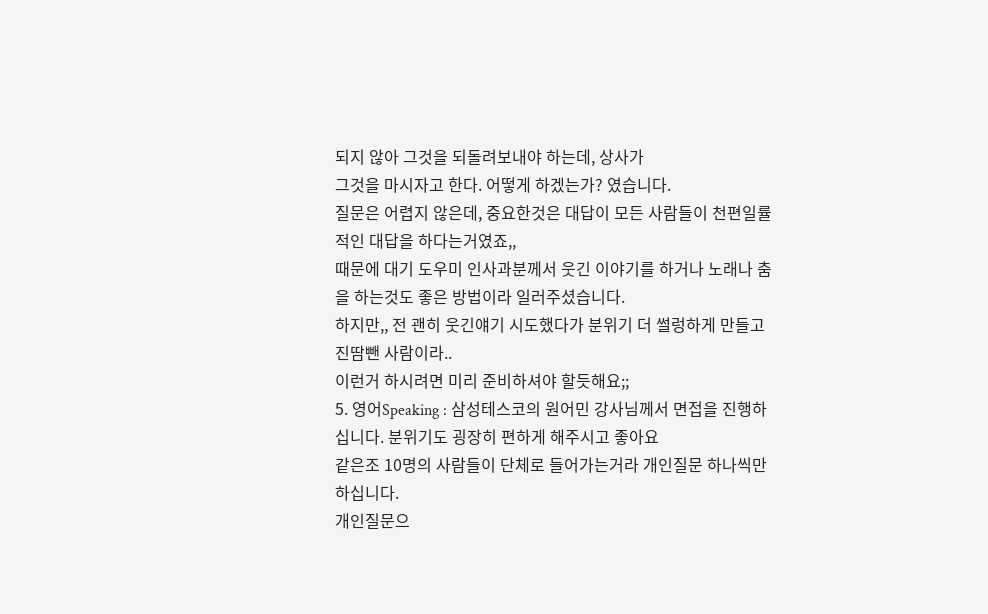되지 않아 그것을 되돌려보내야 하는데, 상사가
그것을 마시자고 한다. 어떻게 하겠는가? 였습니다.
질문은 어렵지 않은데, 중요한것은 대답이 모든 사람들이 천편일률적인 대답을 하다는거였죠,,
때문에 대기 도우미 인사과분께서 웃긴 이야기를 하거나 노래나 춤을 하는것도 좋은 방법이라 일러주셨습니다.
하지만,, 전 괜히 웃긴얘기 시도했다가 분위기 더 썰렁하게 만들고 진땀뺀 사람이라..
이런거 하시려면 미리 준비하셔야 할듯해요;;
5. 영어Speaking : 삼성테스코의 원어민 강사님께서 면접을 진행하십니다. 분위기도 굉장히 편하게 해주시고 좋아요
같은조 10명의 사람들이 단체로 들어가는거라 개인질문 하나씩만 하십니다.
개인질문으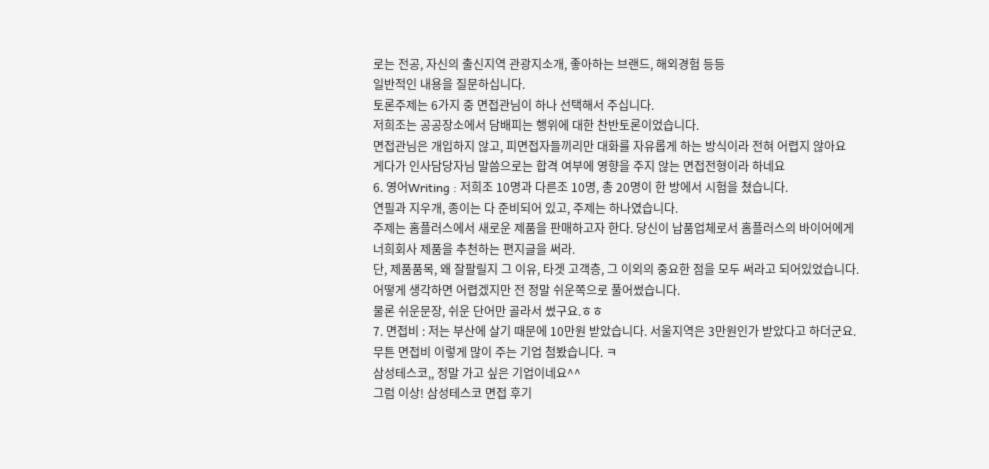로는 전공, 자신의 출신지역 관광지소개, 좋아하는 브랜드, 해외경험 등등
일반적인 내용을 질문하십니다.
토론주제는 6가지 중 면접관님이 하나 선택해서 주십니다.
저희조는 공공장소에서 담배피는 행위에 대한 찬반토론이었습니다.
면접관님은 개입하지 않고, 피면접자들끼리만 대화를 자유롭게 하는 방식이라 전혀 어렵지 않아요
게다가 인사담당자님 말씀으로는 합격 여부에 영향을 주지 않는 면접전형이라 하네요
6. 영어Writing : 저희조 10명과 다른조 10명, 총 20명이 한 방에서 시험을 쳤습니다.
연필과 지우개, 종이는 다 준비되어 있고, 주제는 하나였습니다.
주제는 홈플러스에서 새로운 제품을 판매하고자 한다. 당신이 납품업체로서 홈플러스의 바이어에게
너희회사 제품을 추천하는 편지글을 써라.
단, 제품품목, 왜 잘팔릴지 그 이유, 타겟 고객층, 그 이외의 중요한 점을 모두 써라고 되어있었습니다.
어떻게 생각하면 어렵겠지만 전 정말 쉬운쪽으로 풀어썼습니다.
물론 쉬운문장, 쉬운 단어만 골라서 썼구요.ㅎㅎ
7. 면접비 : 저는 부산에 살기 때문에 10만원 받았습니다. 서울지역은 3만원인가 받았다고 하더군요.
무튼 면접비 이렇게 많이 주는 기업 첨봤습니다. ㅋ
삼성테스코,, 정말 가고 싶은 기업이네요^^
그럼 이상! 삼성테스코 면접 후기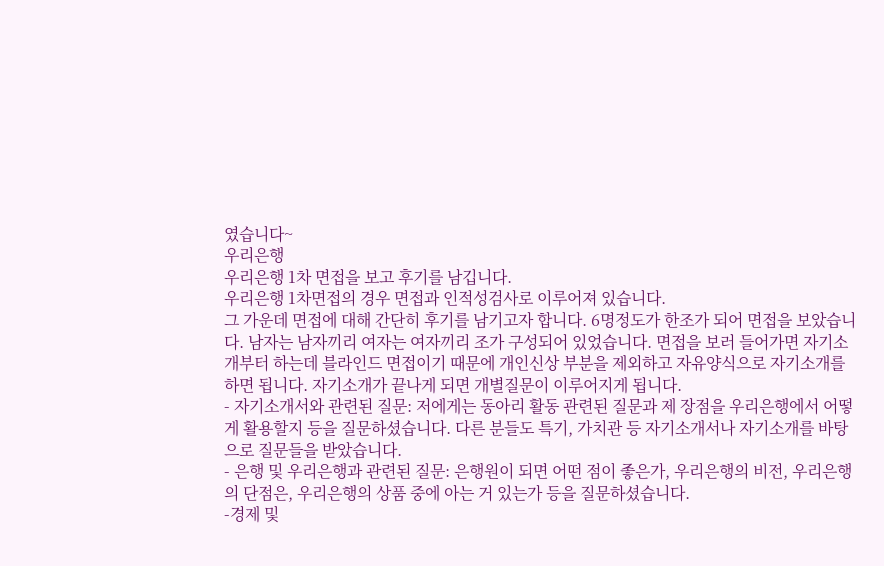였습니다~
우리은행
우리은행 1차 면접을 보고 후기를 남깁니다.
우리은행 1차면접의 경우 면접과 인적성검사로 이루어져 있습니다.
그 가운데 면접에 대해 간단히 후기를 남기고자 합니다. 6명정도가 한조가 되어 면접을 보았습니다. 남자는 남자끼리 여자는 여자끼리 조가 구성되어 있었습니다. 면접을 보러 들어가면 자기소개부터 하는데 블라인드 면접이기 때문에 개인신상 부분을 제외하고 자유양식으로 자기소개를 하면 됩니다. 자기소개가 끝나게 되면 개별질문이 이루어지게 됩니다.
- 자기소개서와 관련된 질문: 저에게는 동아리 활동 관련된 질문과 제 장점을 우리은행에서 어떻게 활용할지 등을 질문하셨습니다. 다른 분들도 특기, 가치관 등 자기소개서나 자기소개를 바탕으로 질문들을 받았습니다.
- 은행 및 우리은행과 관련된 질문: 은행원이 되면 어떤 점이 좋은가, 우리은행의 비전, 우리은행의 단점은, 우리은행의 상품 중에 아는 거 있는가 등을 질문하셨습니다.
-경제 및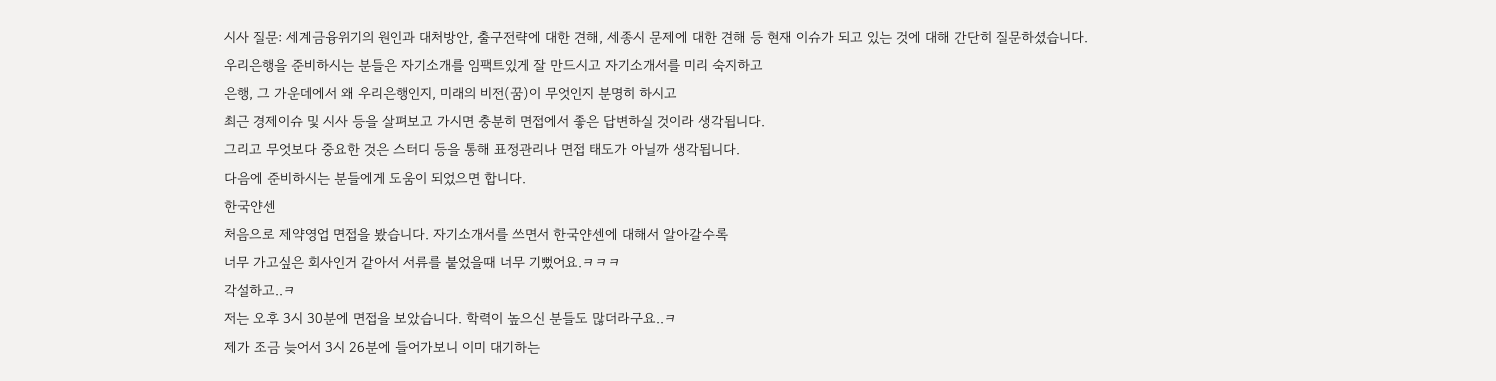시사 질문: 세계금융위기의 원인과 대처방안, 출구전략에 대한 견해, 세종시 문제에 대한 견해 등 현재 이슈가 되고 있는 것에 대해 간단히 질문하셨습니다.
우리은행을 준비하시는 분들은 자기소개를 임팩트있게 잘 만드시고 자기소개서를 미리 숙지하고
은행, 그 가운데에서 왜 우리은행인지, 미래의 비전(꿈)이 무엇인지 분명히 하시고
최근 경제이슈 및 시사 등을 살펴보고 가시면 충분히 면접에서 좋은 답변하실 것이라 생각됩니다.
그리고 무엇보다 중요한 것은 스터디 등을 통해 표정관리나 면접 태도가 아닐까 생각됩니다.
다음에 준비하시는 분들에게 도움이 되었으면 합니다.
한국얀센
처음으로 제약영업 면접을 봤습니다. 자기소개서를 쓰면서 한국얀센에 대해서 알아갈수록
너무 가고싶은 회사인거 같아서 서류를 붙었을때 너무 기뻤어요.ㅋㅋㅋ
각설하고..ㅋ
저는 오후 3시 30분에 면접을 보았습니다. 학력이 높으신 분들도 많더라구요..ㅋ
제가 조금 늦어서 3시 26분에 들어가보니 이미 대기하는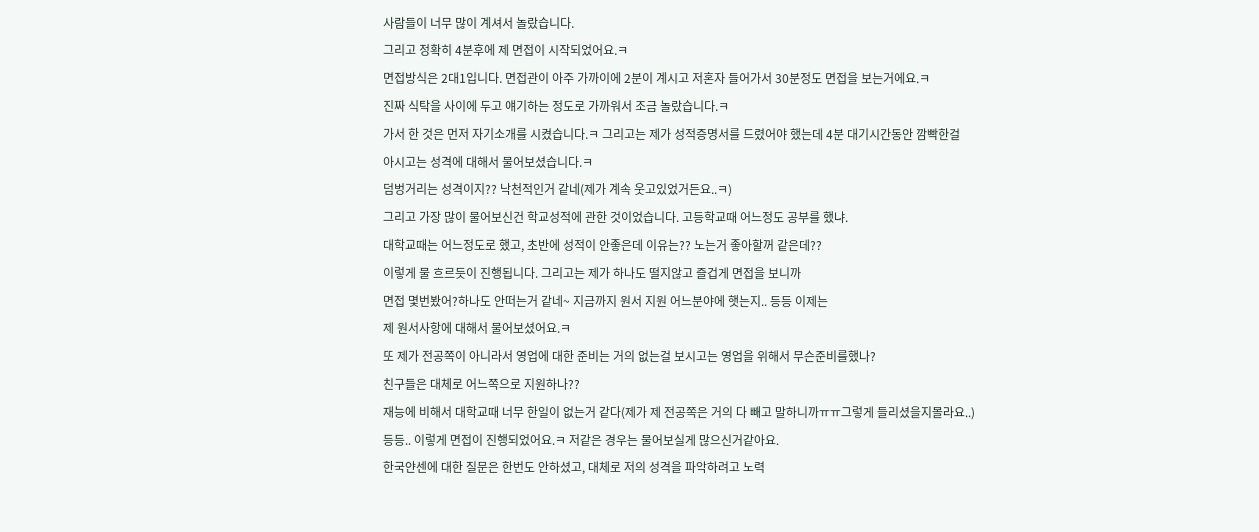사람들이 너무 많이 계셔서 놀랐습니다.
그리고 정확히 4분후에 제 면접이 시작되었어요.ㅋ
면접방식은 2대1입니다. 면접관이 아주 가까이에 2분이 계시고 저혼자 들어가서 30분정도 면접을 보는거에요.ㅋ
진짜 식탁을 사이에 두고 얘기하는 정도로 가까워서 조금 놀랐습니다.ㅋ
가서 한 것은 먼저 자기소개를 시켰습니다.ㅋ 그리고는 제가 성적증명서를 드렸어야 했는데 4분 대기시간동안 깜빡한걸
아시고는 성격에 대해서 물어보셨습니다.ㅋ
덤벙거리는 성격이지?? 낙천적인거 같네(제가 계속 웃고있었거든요..ㅋ)
그리고 가장 많이 물어보신건 학교성적에 관한 것이었습니다. 고등학교때 어느정도 공부를 했냐.
대학교때는 어느정도로 했고, 초반에 성적이 안좋은데 이유는?? 노는거 좋아할꺼 같은데??
이렇게 물 흐르듯이 진행됩니다. 그리고는 제가 하나도 떨지않고 즐겁게 면접을 보니까
면접 몇번봤어?하나도 안떠는거 같네~ 지금까지 원서 지원 어느분야에 햇는지.. 등등 이제는
제 원서사항에 대해서 물어보셨어요.ㅋ
또 제가 전공쪽이 아니라서 영업에 대한 준비는 거의 없는걸 보시고는 영업을 위해서 무슨준비를했나?
친구들은 대체로 어느쪽으로 지원하나??
재능에 비해서 대학교때 너무 한일이 없는거 같다(제가 제 전공쪽은 거의 다 빼고 말하니까ㅠㅠ그렇게 들리셨을지몰라요..)
등등.. 이렇게 면접이 진행되었어요.ㅋ 저같은 경우는 물어보실게 많으신거같아요.
한국얀센에 대한 질문은 한번도 안하셨고, 대체로 저의 성격을 파악하려고 노력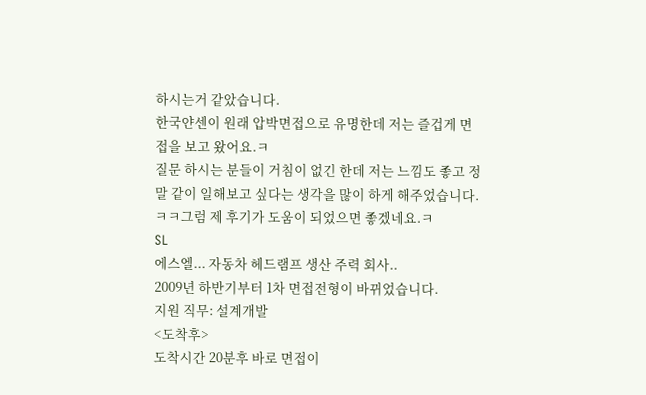하시는거 같았습니다.
한국얀센이 원래 압박면접으로 유명한데 저는 즐겁게 면접을 보고 왔어요.ㅋ
질문 하시는 분들이 거침이 없긴 한데 저는 느낌도 좋고 정말 같이 일해보고 싶다는 생각을 많이 하게 해주었습니다.
ㅋㅋ그럼 제 후기가 도움이 되었으면 좋겠네요.ㅋ
SL
에스엘... 자동차 헤드램프 생산 주력 회사..
2009년 하반기부터 1차 면접전형이 바뀌었습니다.
지원 직무: 설계개발
<도착후>
도착시간 20분후 바로 면접이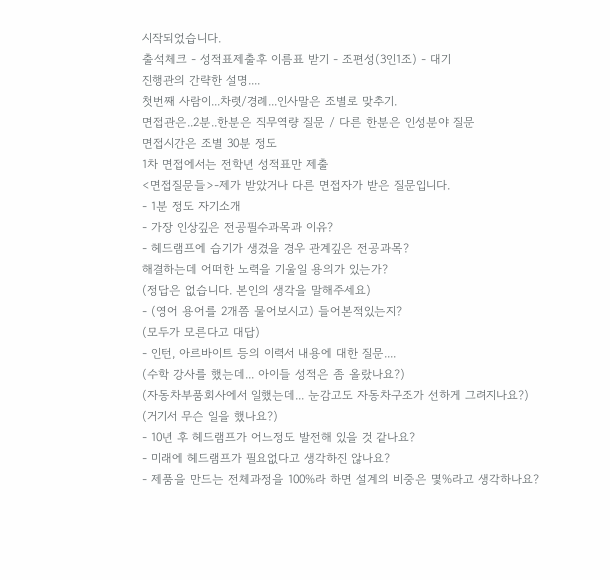시작되었습니다.
출석체크 - 성적표제출후 이름표 받기 - 조편성(3인1조) - 대기
진행관의 간략한 설명....
첫번째 사람이...차렷/경례...인사말은 조별로 맞추기.
면접관은..2분..한분은 직무역량 질문 / 다른 한분은 인성분야 질문
면접시간은 조별 30분 정도
1차 면접에서는 전학년 성적표만 제출
<면접질문들>-제가 받았거나 다른 면접자가 받은 질문입니다.
- 1분 정도 자기소개
- 가장 인상깊은 전공필수과목과 이유?
- 헤드램프에 습기가 생겼을 경우 관계깊은 전공과목?
해결하는데 어떠한 노력을 기울일 용의가 있는가?
(정답은 없습니다. 본인의 생각을 말해주세요)
- (영어 용어를 2개쯤 물어보시고) 들어본적있는지?
(모두가 모른다고 대답)
- 인턴, 아르바이트 등의 이력서 내용에 대한 질문....
(수학 강사를 했는데... 아이들 성적은 좀 올랐나요?)
(자동차부품회사에서 일했는데... 눈감고도 자동차구조가 선하게 그려지나요?)
(거기서 무슨 일을 했나요?)
- 10년 후 헤드램프가 어느정도 발전해 있을 것 같나요?
- 미래에 헤드램프가 필요없다고 생각하진 않나요?
- 제품을 만드는 전체과정을 100%라 하면 설계의 비중은 몇%라고 생각하나요?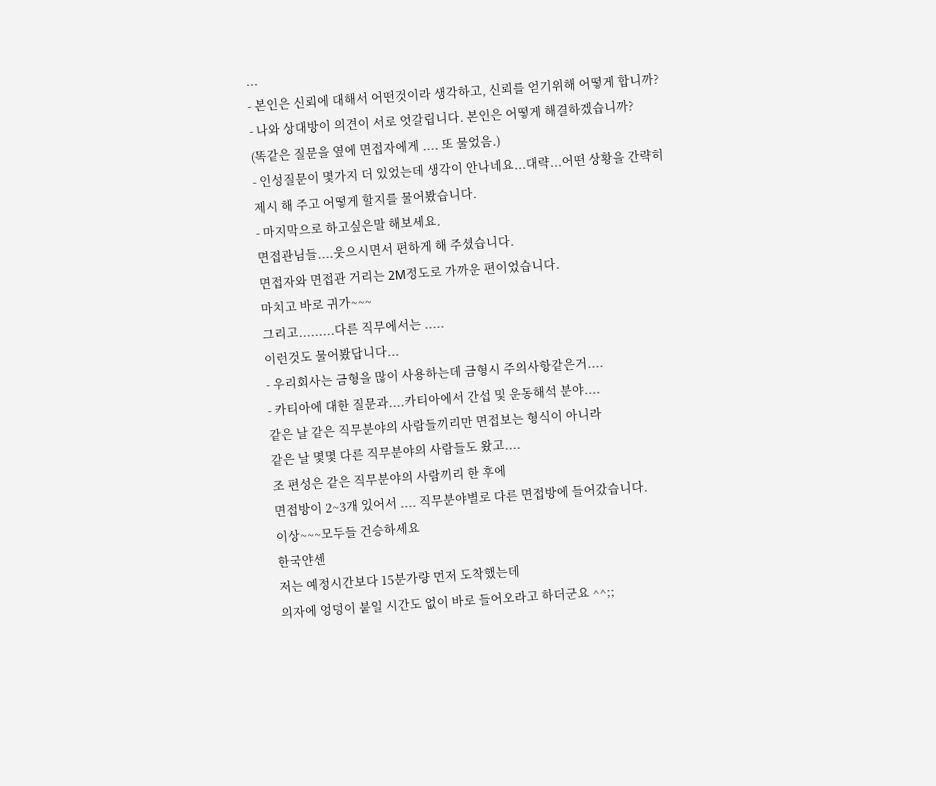...
- 본인은 신뢰에 대해서 어떤것이라 생각하고, 신뢰를 얻기위해 어떻게 합니까?
- 나와 상대방이 의견이 서로 엇갈립니다. 본인은 어떻게 해결하겠습니까?
(똑같은 질문을 옆에 면접자에게 .... 또 물었음.)
- 인성질문이 몇가지 더 있었는데 생각이 안나네요...대략...어떤 상황을 간략히
제시 해 주고 어떻게 할지를 물어봤습니다.
- 마지막으로 하고싶은말 해보세요.
면접관님들....웃으시면서 편하게 해 주셨습니다.
면접자와 면접관 거리는 2M정도로 가까운 편이었습니다.
마치고 바로 귀가~~~
그리고.........다른 직무에서는 .....
이런것도 물어봤답니다...
- 우리회사는 금형을 많이 사용하는데 금형시 주의사항같은거....
- 카티아에 대한 질문과....카티아에서 간섭 및 운동해석 분야....
같은 날 같은 직무분야의 사람들끼리만 면접보는 형식이 아니라
같은 날 몇몇 다른 직무분야의 사람들도 왔고....
조 편성은 같은 직무분야의 사람끼리 한 후에
면접방이 2~3개 있어서 .... 직무분야별로 다른 면접방에 들어갔습니다.
이상~~~모두들 건승하세요
한국얀센
저는 예정시간보다 15분가량 먼저 도착했는데
의자에 엉덩이 붙일 시간도 없이 바로 들어오라고 하더군요 ^^;;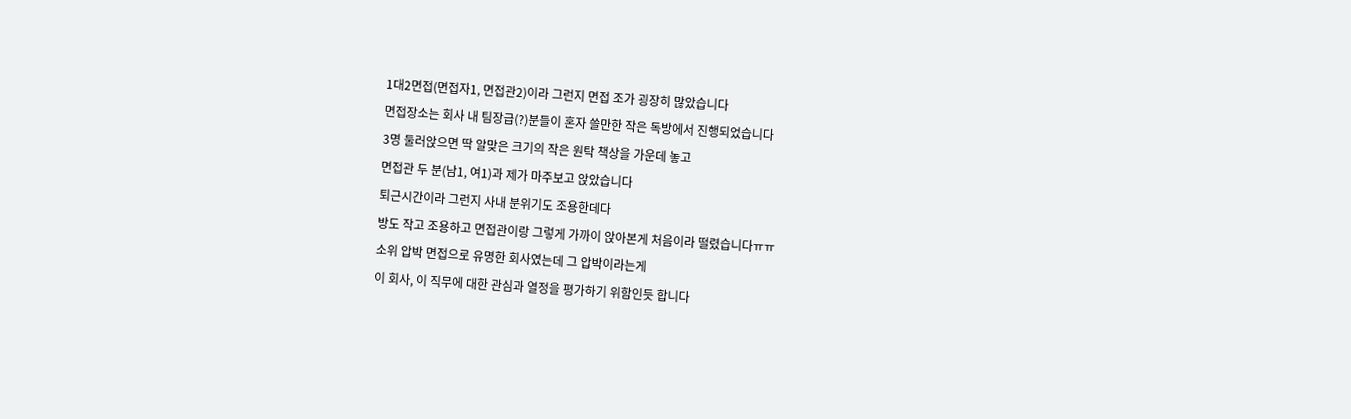1대2면접(면접자1, 면접관2)이라 그런지 면접 조가 굉장히 많았습니다
면접장소는 회사 내 팀장급(?)분들이 혼자 쓸만한 작은 독방에서 진행되었습니다
3명 둘러앉으면 딱 알맞은 크기의 작은 원탁 책상을 가운데 놓고
면접관 두 분(남1, 여1)과 제가 마주보고 앉았습니다
퇴근시간이라 그런지 사내 분위기도 조용한데다
방도 작고 조용하고 면접관이랑 그렇게 가까이 앉아본게 처음이라 떨렸습니다ㅠㅠ
소위 압박 면접으로 유명한 회사였는데 그 압박이라는게
이 회사, 이 직무에 대한 관심과 열정을 평가하기 위함인듯 합니다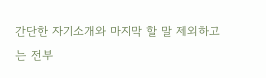간단한 자기소개와 마지막 할 말 제외하고는 전부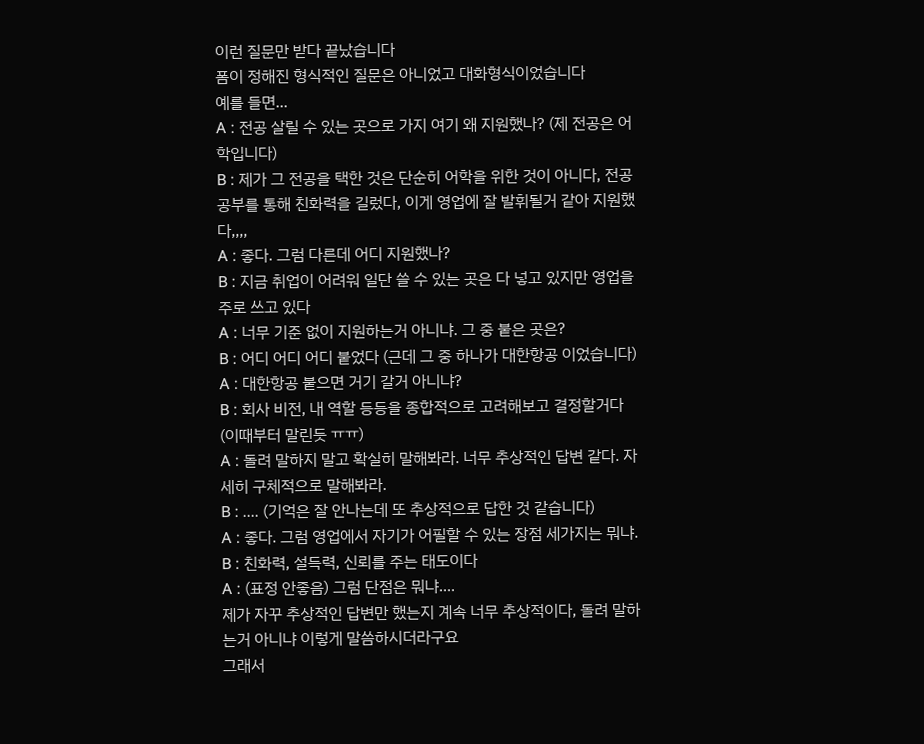이런 질문만 받다 끝났습니다
폼이 정해진 형식적인 질문은 아니었고 대화형식이었습니다
예를 들면...
A : 전공 살릴 수 있는 곳으로 가지 여기 왜 지원했나? (제 전공은 어학입니다)
B : 제가 그 전공을 택한 것은 단순히 어학을 위한 것이 아니다, 전공공부를 통해 친화력을 길렀다, 이게 영업에 잘 발휘될거 같아 지원했다,,,,
A : 좋다. 그럼 다른데 어디 지원했나?
B : 지금 취업이 어려워 일단 쓸 수 있는 곳은 다 넣고 있지만 영업을 주로 쓰고 있다
A : 너무 기준 없이 지원하는거 아니냐. 그 중 붙은 곳은?
B : 어디 어디 어디 붙었다 (근데 그 중 하나가 대한항공 이었습니다)
A : 대한항공 붙으면 거기 갈거 아니냐?
B : 회사 비전, 내 역할 등등을 종합적으로 고려해보고 결정할거다 (이때부터 말린듯 ㅠㅠ)
A : 돌려 말하지 말고 확실히 말해봐라. 너무 추상적인 답변 같다. 자세히 구체적으로 말해봐라.
B : .... (기억은 잘 안나는데 또 추상적으로 답한 것 같습니다)
A : 좋다. 그럼 영업에서 자기가 어필할 수 있는 장점 세가지는 뭐냐.
B : 친화력, 설득력, 신뢰를 주는 태도이다
A : (표정 안좋음) 그럼 단점은 뭐냐....
제가 자꾸 추상적인 답변만 했는지 계속 너무 추상적이다, 돌려 말하는거 아니냐 이렇게 말씀하시더라구요
그래서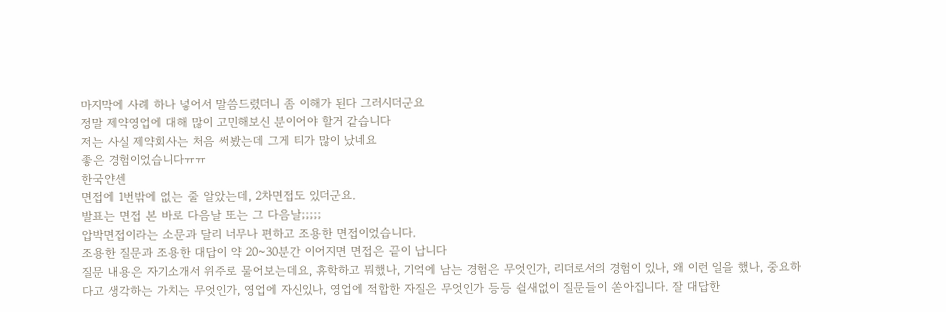마지막에 사례 하나 넣어서 말씀드렸더니 좀 이해가 된다 그러시더군요
정말 제약영업에 대해 많이 고민해보신 분이어야 할거 같습니다
저는 사실 제약회사는 처음 써봤는데 그게 티가 많이 났네요
좋은 경험이었습니다ㅠㅠ
한국얀센
면접에 1번밖에 없는 줄 알았는데, 2차면접도 있더군요.
발표는 면접 본 바로 다음날 또는 그 다음날;;;;;
압박면접이라는 소문과 달리 너무나 편하고 조용한 면접이었습니다.
조용한 질문과 조용한 대답이 약 20~30분간 이어지면 면접은 끝이 납니다
질문 내용은 자기소개서 위주로 물어보는데요, 휴학하고 뭐했나, 기억에 남는 경험은 무엇인가, 리더로서의 경험이 있나, 왜 이런 일을 했나, 중요하다고 생각하는 가치는 무엇인가, 영업에 자신있나, 영업에 적합한 자질은 무엇인가 등등 쉴새없이 질문들이 쏟아집니다. 잘 대답한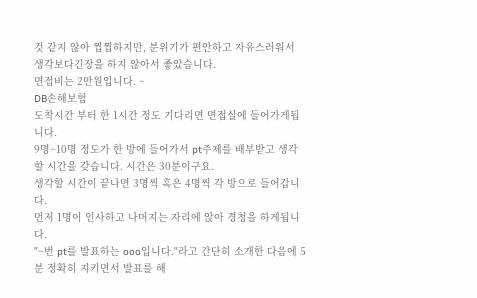것 같지 않아 찝찝하지만, 분위기가 편안하고 자유스러워서 생각보다긴장을 하지 않아서 좋았습니다.
면접비는 2만원입니다. ~
DB손해보험
도착시간 부터 한 1시간 정도 기다리면 면접실에 들어가게됩니다.
9명~10명 정도가 한 방에 들어가서 pt주제를 배부받고 생각할 시간을 갖습니다. 시간은 30분이구요.
생각할 시간이 끝나면 3명씩 혹은 4명씩 각 방으로 들어갑니다.
먼저 1명이 인사하고 나머지는 자리에 앉아 경청을 하게됩니다.
"~번 pt를 발표하는 ooo입니다."라고 간단히 소개한 다음에 5분 정확히 지키면서 발표를 해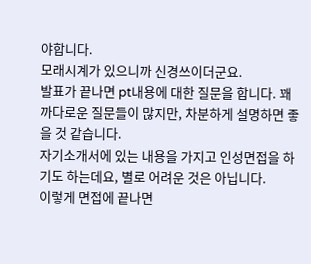야합니다.
모래시계가 있으니까 신경쓰이더군요.
발표가 끝나면 pt내용에 대한 질문을 합니다. 꽤 까다로운 질문들이 많지만, 차분하게 설명하면 좋을 것 같습니다.
자기소개서에 있는 내용을 가지고 인성면접을 하기도 하는데요, 별로 어려운 것은 아닙니다.
이렇게 면접에 끝나면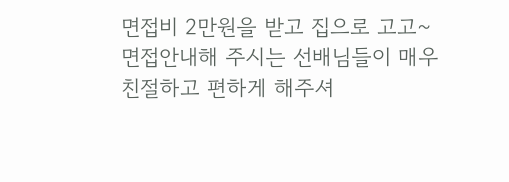면접비 2만원을 받고 집으로 고고~
면접안내해 주시는 선배님들이 매우 친절하고 편하게 해주셔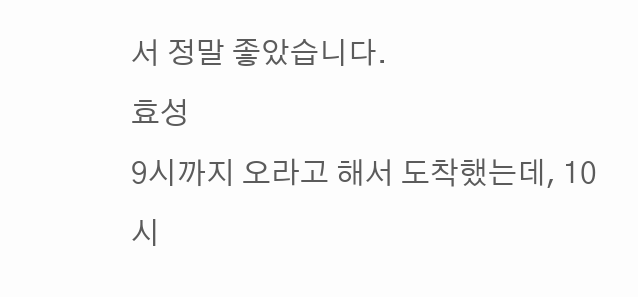서 정말 좋았습니다.
효성
9시까지 오라고 해서 도착했는데, 10시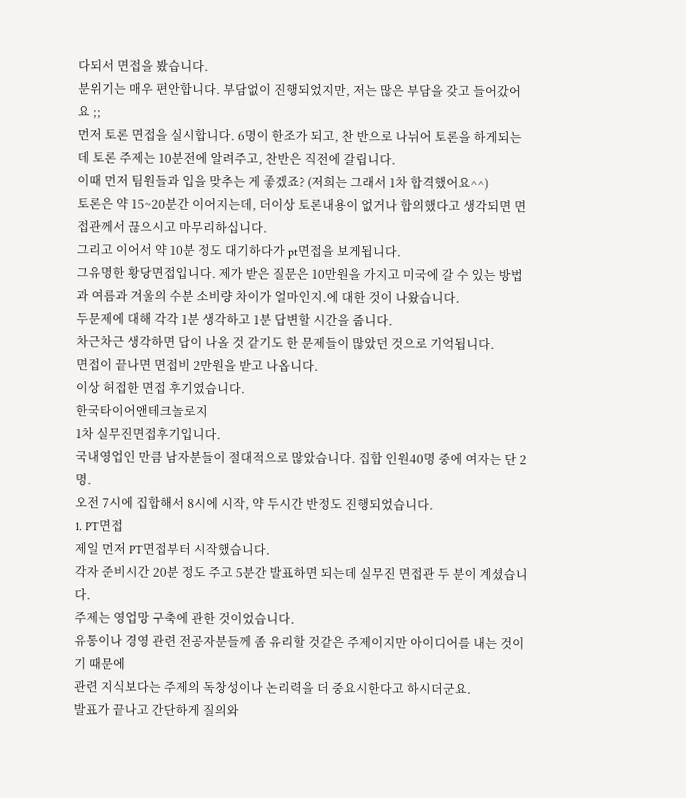다되서 면접을 봤습니다.
분위기는 매우 편안합니다. 부담없이 진행되었지만, 저는 많은 부담을 갖고 들어갔어요 ;;
먼저 토론 면접을 실시합니다. 6명이 한조가 되고, 찬 반으로 나뉘어 토론을 하게되는데 토론 주제는 10분전에 알려주고, 찬반은 직전에 갈립니다.
이때 먼저 팀원들과 입을 맞추는 게 좋겠죠? (저희는 그래서 1차 합격했어요^^)
토론은 약 15~20분간 이어지는데, 더이상 토론내용이 없거나 합의했다고 생각되면 면접관께서 끊으시고 마무리하십니다.
그리고 이어서 약 10분 정도 대기하다가 pt면접을 보게됩니다.
그유명한 황당면접입니다. 제가 받은 질문은 10만원을 가지고 미국에 갈 수 있는 방법과 여름과 겨울의 수분 소비량 차이가 얼마인지.에 대한 것이 나왔습니다.
두문제에 대해 각각 1분 생각하고 1분 답변할 시간을 줍니다.
차근차근 생각하면 답이 나올 것 같기도 한 문제들이 많았던 것으로 기억됩니다.
면접이 끝나면 면접비 2만원을 받고 나옵니다.
이상 허접한 면접 후기였습니다.
한국타이어앤테크놀로지
1차 실무진면접후기입니다.
국내영업인 만큼 남자분들이 절대적으로 많았습니다. 집합 인원40명 중에 여자는 단 2명.
오전 7시에 집합해서 8시에 시작, 약 두시간 반정도 진행되었습니다.
1. PT면접
제일 먼저 PT면접부터 시작했습니다.
각자 준비시간 20분 정도 주고 5분간 발표하면 되는데 실무진 면접관 두 분이 계셨습니다.
주제는 영업망 구축에 관한 것이었습니다.
유통이나 경영 관련 전공자분들께 좀 유리할 것같은 주제이지만 아이디어를 내는 것이기 때문에
관련 지식보다는 주제의 독창성이나 논리력을 더 중요시한다고 하시더군요.
발표가 끝나고 간단하게 질의와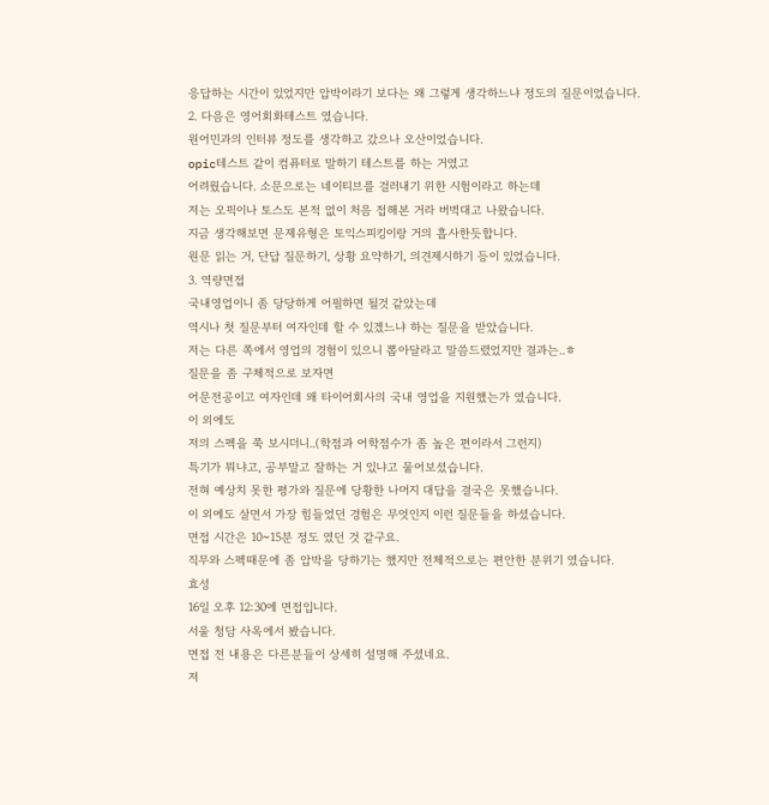응답하는 시간이 있었지만 압박이라기 보다는 왜 그렇게 생각하느냐 정도의 질문이었습니다.
2. 다음은 영어회화테스트 였습니다.
원어민과의 인터뷰 정도를 생각하고 갔으나 오산이었습니다.
opic테스트 같이 컴퓨터로 말하기 테스트를 하는 거였고
어려웠습니다. 소문으로는 네이티브를 걸러내기 위한 시험이라고 하는데
저는 오픽이나 토스도 본적 없이 처음 접해본 거라 버벅대고 나왔습니다.
지금 생각해보면 문제유형은 토익스피킹이랑 거의 흡사한듯합니다.
원문 읽는 거, 단답 질문하기, 상황 요약하기, 의견제시하기 등이 있었습니다.
3. 역량면접
국내영업이니 좀 당당하게 어필하면 될것 같았는데
역시나 첫 질문부터 여자인데 할 수 있겠느냐 하는 질문을 받았습니다.
저는 다른 쪽에서 영업의 경험이 있으니 뽑아달라고 말씀드렸었지만 결과는..ㅎ
질문을 좀 구체적으로 보자면
어문전공이고 여자인데 왜 타이어회사의 국내 영업을 지원했는가 였습니다.
이 외에도
저의 스펙을 쭉 보시더니..(학점과 어학점수가 좀 높은 편이라서 그런지)
특기가 뭐냐고, 공부말고 잘하는 거 있냐고 물어보셨습니다.
전혀 예상치 못한 평가와 질문에 당황한 나머지 대답을 결국은 못했습니다.
이 외에도 살면서 가장 힘들었던 경험은 무엇인지 이런 질문들을 하셨습니다.
면접 시간은 10~15분 정도 였던 것 같구요.
직무와 스펙때문에 좀 압박을 당하기는 했지만 전체적으로는 편안한 분위기 였습니다.
효성
16일 오후 12:30에 면접입니다.
서울 청담 사옥에서 봤습니다.
면접 전 내용은 다른분들이 상세히 설명해 주셨네요.
저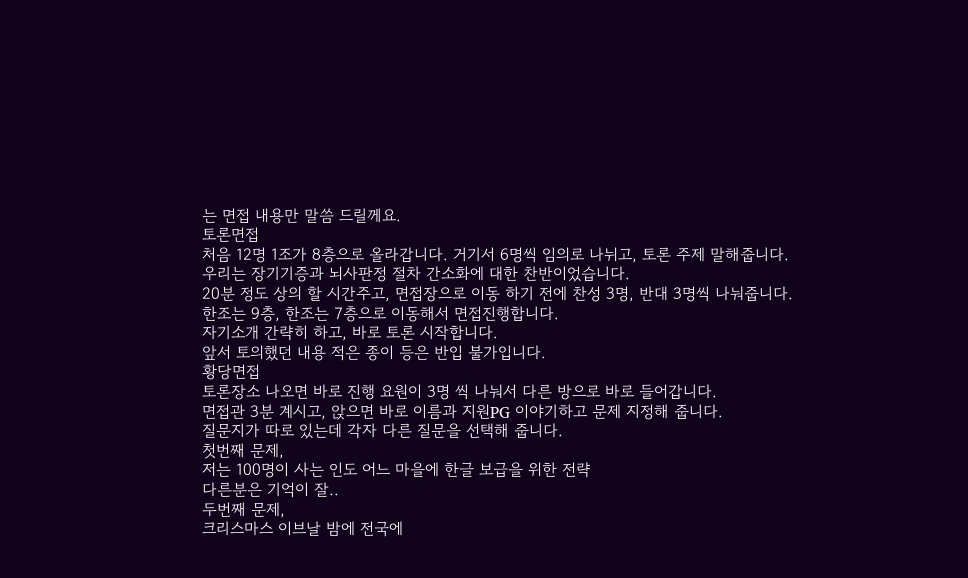는 면접 내용만 말씀 드릴께요.
토론면접
처음 12명 1조가 8층으로 올라갑니다. 거기서 6명씩 임의로 나뉘고, 토론 주제 말해줍니다.
우리는 장기기증과 뇌사판정 절차 간소화에 대한 찬반이었습니다.
20분 정도 상의 할 시간주고, 면접장으로 이동 하기 전에 찬성 3명, 반대 3명씩 나눠줍니다.
한조는 9층, 한조는 7층으로 이동해서 면접진행합니다.
자기소개 간략히 하고, 바로 토론 시작합니다.
앞서 토의했던 내용 적은 종이 등은 반입 불가입니다.
황당면접
토론장소 나오면 바로 진행 요원이 3명 씩 나눠서 다른 방으로 바로 들어갑니다.
면접관 3분 계시고, 앉으면 바로 이름과 지원PG 이야기하고 문제 지정해 줍니다.
질문지가 따로 있는데 각자 다른 질문을 선택해 줍니다.
첫번째 문제,
저는 100명이 사는 인도 어느 마을에 한글 보급을 위한 전략
다른분은 기억이 잘..
두번째 문제,
크리스마스 이브날 밤에 전국에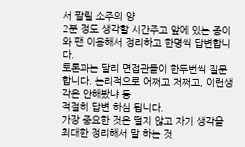서 팔릴 소주의 양
2분 정도 생각할 시간주고 앞에 있는 종이와 팬 이용해서 정리하고 한명씩 답변합니다.
토론과는 달리 면접관들이 한두번씩 질문합니다. 논리적으로 어쩌고 저쩌고, 이런생각은 안해봤냐 등
적절히 답변 하심 됩니다.
가장 중요한 것은 떨지 않고 자기 생각을 최대한 정리해서 말 하는 것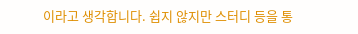이라고 생각합니다. 쉽지 않지만 스터디 등을 통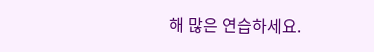해 많은 연습하세요.